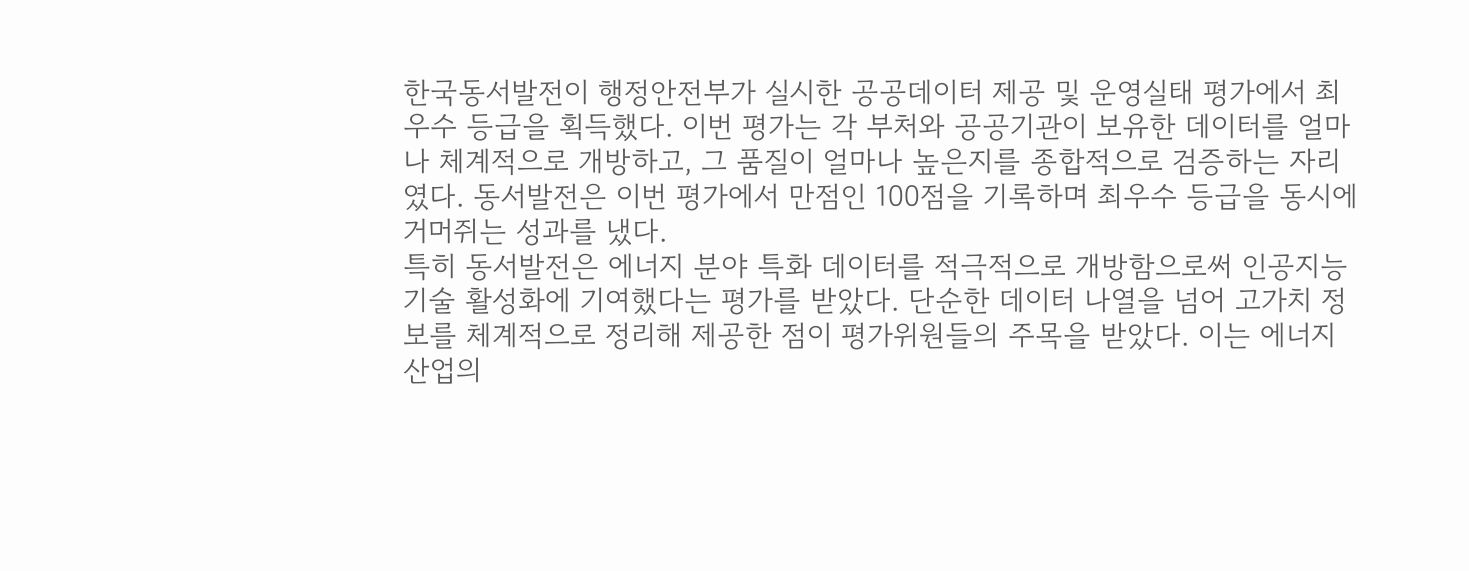한국동서발전이 행정안전부가 실시한 공공데이터 제공 및 운영실태 평가에서 최우수 등급을 획득했다. 이번 평가는 각 부처와 공공기관이 보유한 데이터를 얼마나 체계적으로 개방하고, 그 품질이 얼마나 높은지를 종합적으로 검증하는 자리였다. 동서발전은 이번 평가에서 만점인 100점을 기록하며 최우수 등급을 동시에 거머쥐는 성과를 냈다.
특히 동서발전은 에너지 분야 특화 데이터를 적극적으로 개방함으로써 인공지능 기술 활성화에 기여했다는 평가를 받았다. 단순한 데이터 나열을 넘어 고가치 정보를 체계적으로 정리해 제공한 점이 평가위원들의 주목을 받았다. 이는 에너지 산업의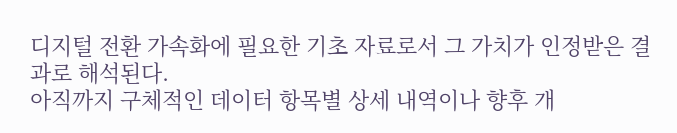디지털 전환 가속화에 필요한 기초 자료로서 그 가치가 인정받은 결과로 해석된다.
아직까지 구체적인 데이터 항목별 상세 내역이나 향후 개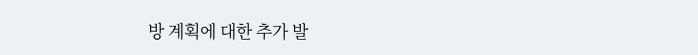방 계획에 대한 추가 발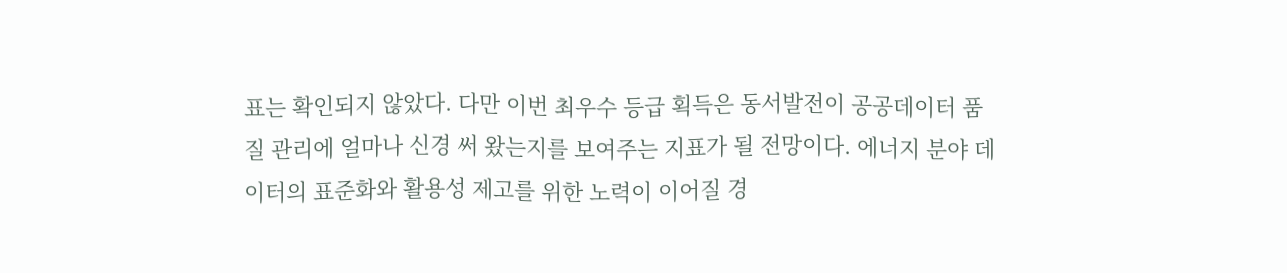표는 확인되지 않았다. 다만 이번 최우수 등급 획득은 동서발전이 공공데이터 품질 관리에 얼마나 신경 써 왔는지를 보여주는 지표가 될 전망이다. 에너지 분야 데이터의 표준화와 활용성 제고를 위한 노력이 이어질 경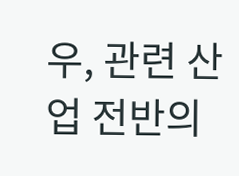우, 관련 산업 전반의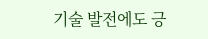기술 발전에도 긍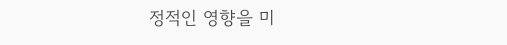정적인 영향을 미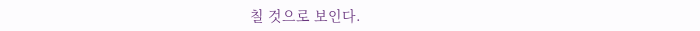칠 것으로 보인다.